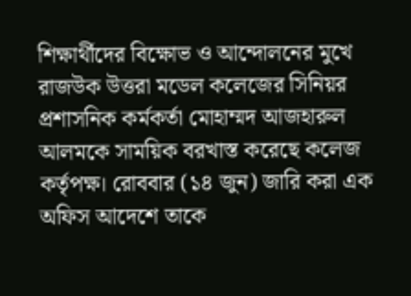শিক্ষার্থীদের বিক্ষোভ ও আন্দোলনের মুখে রাজউক উত্তরা মডেল কলেজের সিনিয়র প্রশাসনিক কর্মকর্তা মোহাম্মদ আজহারুল আলমকে সাময়িক বরখাস্ত করেছে কলেজ কর্তৃপক্ষ। রোববার (১৪ জুন) জারি করা এক অফিস আদেশে তাকে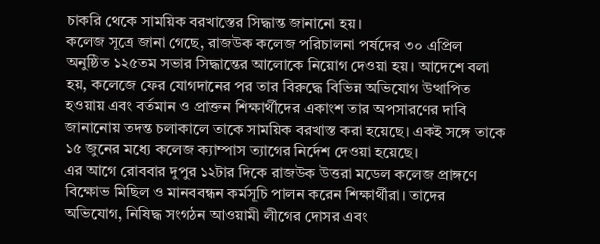চাকরি থেকে সাময়িক বরখাস্তের সিদ্ধান্ত জানানো হয়।
কলেজ সূত্রে জানা গেছে, রাজউক কলেজ পরিচালনা পর্ষদের ৩০ এপ্রিল অনুষ্ঠিত ১২৫তম সভার সিদ্ধান্তের আলোকে নিয়োগ দেওয়া হয়। আদেশে বলা হয়, কলেজে ফের যোগদানের পর তার বিরুদ্ধে বিভিন্ন অভিযোগ উত্থাপিত হওয়ায় এবং বর্তমান ও প্রাক্তন শিক্ষার্থীদের একাংশ তার অপসারণের দাবি জানানোয় তদন্ত চলাকালে তাকে সাময়িক বরখাস্ত করা হয়েছে। একই সঙ্গে তাকে ১৫ জুনের মধ্যে কলেজ ক্যাম্পাস ত্যাগের নির্দেশ দেওয়া হয়েছে।
এর আগে রোববার দুপুর ১২টার দিকে রাজউক উত্তরা মডেল কলেজ প্রাঙ্গণে বিক্ষোভ মিছিল ও মানববন্ধন কর্মসূচি পালন করেন শিক্ষার্থীরা। তাদের অভিযোগ, নিষিদ্ধ সংগঠন আওয়ামী লীগের দোসর এবং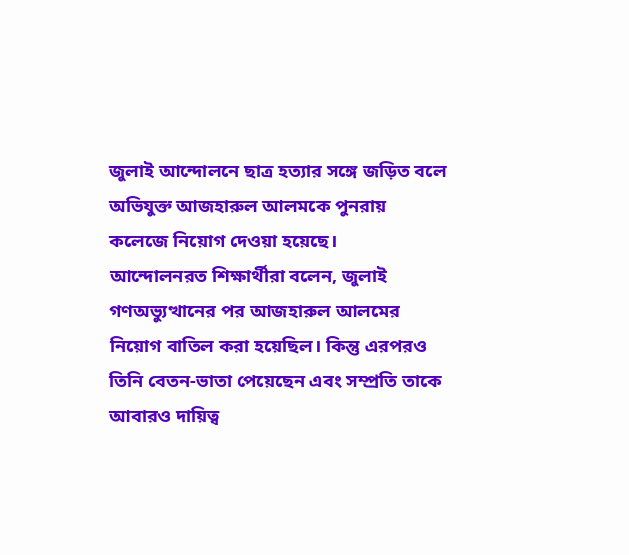জুলাই আন্দোলনে ছাত্র হত্যার সঙ্গে জড়িত বলে অভিযুক্ত আজহারুল আলমকে পুনরায় কলেজে নিয়োগ দেওয়া হয়েছে।
আন্দোলনরত শিক্ষার্থীরা বলেন, জুলাই গণঅভ্যুত্থানের পর আজহারুল আলমের নিয়োগ বাতিল করা হয়েছিল। কিন্তু এরপরও তিনি বেতন-ভাতা পেয়েছেন এবং সম্প্রতি তাকে আবারও দায়িত্ব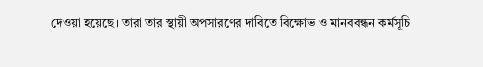দেওয়া হয়েছে। তারা তার স্থায়ী অপসারণের দাবিতে বিক্ষোভ ও মানববন্ধন কর্মসূচি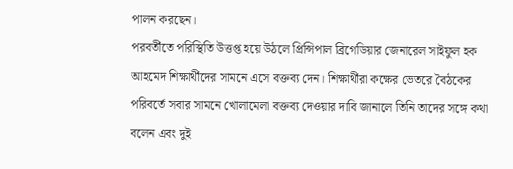পালন করছেন।
পরবর্তীতে পরিস্থিতি উত্তপ্ত হয়ে উঠলে প্রিন্সিপাল ব্রিগেডিয়ার জেনারেল সাইফুল হক আহমেদ শিক্ষার্থীদের সামনে এসে বক্তব্য দেন। শিক্ষার্থীরা কক্ষের ভেতরে বৈঠকের পরিবর্তে সবার সামনে খোলামেলা বক্তব্য দেওয়ার দাবি জানালে তিনি তাদের সঙ্গে কথা বলেন এবং দুই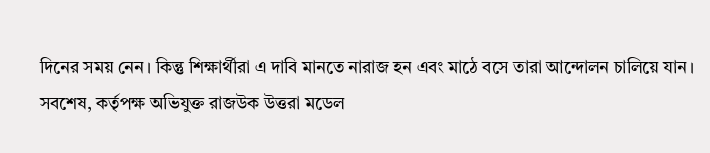দিনের সময় নেন। কিন্তু শিক্ষার্থীরা এ দাবি মানতে নারাজ হন এবং মাঠে বসে তারা আন্দোলন চালিয়ে যান।
সবশেষ, কর্তৃপক্ষ অভিযুক্ত রাজউক উত্তরা মডেল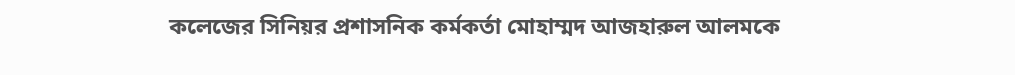কলেজের সিনিয়র প্রশাসনিক কর্মকর্তা মোহাম্মদ আজহারুল আলমকে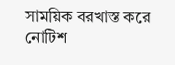সাময়িক বরখাস্ত করে নোটিশ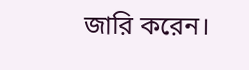জারি করেন।